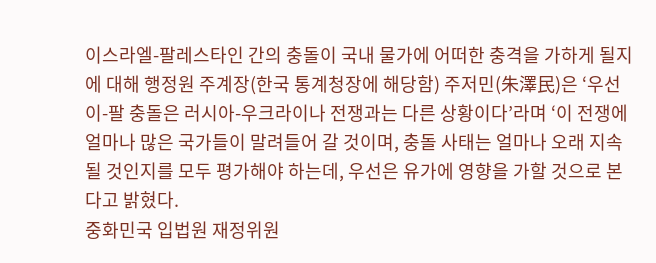이스라엘-팔레스타인 간의 충돌이 국내 물가에 어떠한 충격을 가하게 될지에 대해 행정원 주계장(한국 통계청장에 해당함) 주저민(朱澤民)은 ‘우선 이-팔 충돌은 러시아-우크라이나 전쟁과는 다른 상황이다’라며 ‘이 전쟁에 얼마나 많은 국가들이 말려들어 갈 것이며, 충돌 사태는 얼마나 오래 지속될 것인지를 모두 평가해야 하는데, 우선은 유가에 영향을 가할 것으로 본다고 밝혔다.
중화민국 입법원 재정위원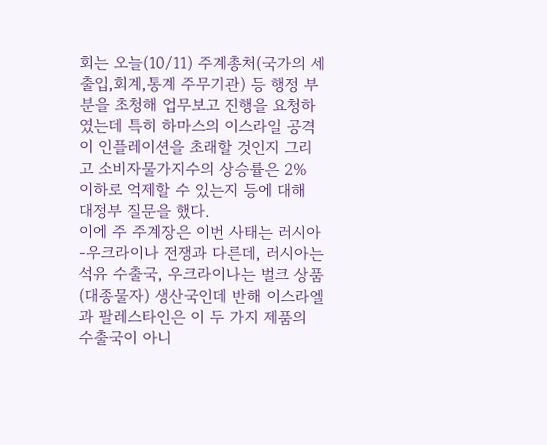회는 오늘(10/11) 주계총처(국가의 세출입,회계,통계 주무기관) 등 행정 부분을 초청해 업무보고 진행을 요청하였는데 특히 하마스의 이스라일 공격이 인플레이션을 초래할 것인지 그리고 소비자물가지수의 상승률은 2% 이하로 억제할 수 있는지 등에 대해 대정부 질문을 했다.
이에 주 주계장은 이번 사태는 러시아-우크라이나 전쟁과 다른데, 러시아는 석유 수출국, 우크라이나는 벌크 상품(대종물자) 생산국인데 반해 이스라엘과 팔레스타인은 이 두 가지 제품의 수출국이 아니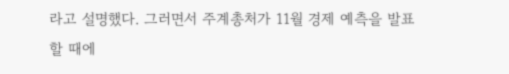라고 설명했다. 그러면서 주계총처가 11월 경제 예측을 발표할 때에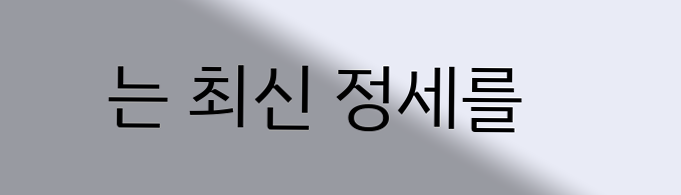는 최신 정세를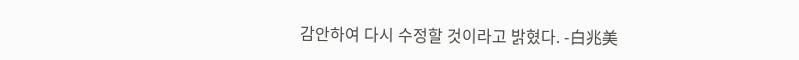감안하여 다시 수정할 것이라고 밝혔다. -白兆美